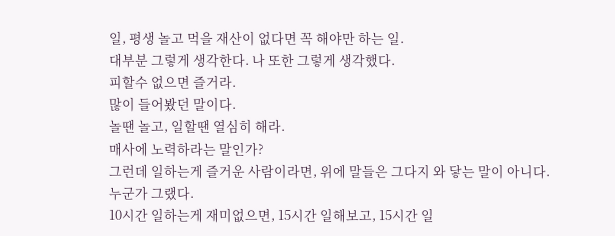일, 평생 놀고 먹을 재산이 없다면 꼭 해야만 하는 일.
대부분 그렇게 생각한다. 나 또한 그렇게 생각했다.
피할수 없으면 즐거라.
많이 들어봤던 말이다.
놀땐 놀고, 일할땐 열심히 해라.
매사에 노력하라는 말인가?
그런데 일하는게 즐거운 사람이라면, 위에 말들은 그다지 와 닿는 말이 아니다.
누군가 그랬다.
10시간 일하는게 재미없으면, 15시간 일해보고, 15시간 일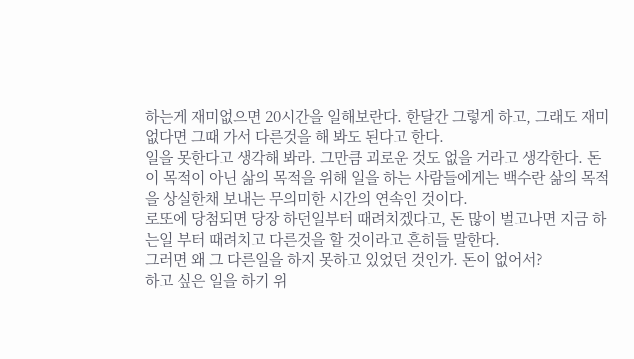하는게 재미없으면 20시간을 일해보란다. 한달간 그렇게 하고, 그래도 재미 없다면 그때 가서 다른것을 해 봐도 된다고 한다.
일을 못한다고 생각해 봐라. 그만큼 괴로운 것도 없을 거라고 생각한다. 돈이 목적이 아닌 삶의 목적을 위해 일을 하는 사람들에게는 백수란 삶의 목적을 상실한채 보내는 무의미한 시간의 연속인 것이다.
로또에 당첨되면 당장 하던일부터 때려치겠다고, 돈 많이 벌고나면 지금 하는일 부터 때려치고 다른것을 할 것이라고 흔히들 말한다.
그러면 왜 그 다른일을 하지 못하고 있었던 것인가. 돈이 없어서?
하고 싶은 일을 하기 위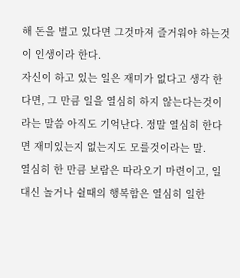해 돈을 벌고 있다면 그것마져 즐거워야 하는것이 인생이라 한다.
자신이 하고 있는 일은 재미가 없다고 생각 한다면, 그 만큼 일을 열심히 하지 않는다는것이라는 말씀 아직도 기억난다. 정말 열심히 한다면 재미있는지 없는지도 모를것이라는 말.
열심히 한 만큼 보람은 따라오기 마련이고, 일 대신 놀거나 쉴때의 행복함은 열심히 일한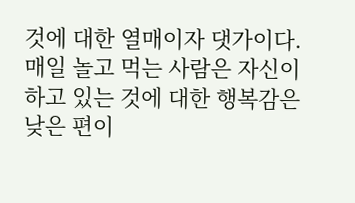것에 대한 열매이자 댓가이다. 매일 놀고 먹는 사람은 자신이 하고 있는 것에 대한 행복감은 낮은 편이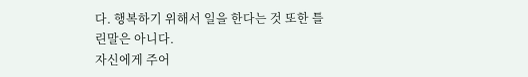다. 행복하기 위해서 일을 한다는 것 또한 틀린말은 아니다.
자신에게 주어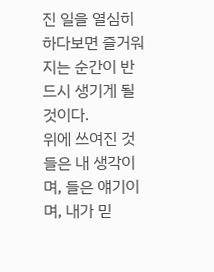진 일을 열심히 하다보면 즐거워 지는 순간이 반드시 생기게 될 것이다.
위에 쓰여진 것들은 내 생각이며, 들은 얘기이며, 내가 믿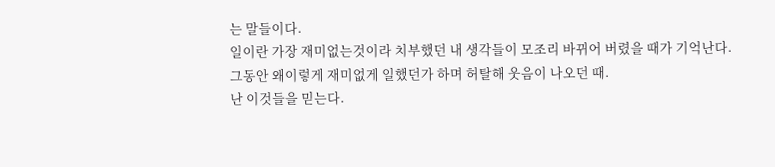는 말들이다.
일이란 가장 재미없는것이라 치부했던 내 생각들이 모조리 바뀌어 버렸을 때가 기억난다.
그동안 왜이렇게 재미없게 일했던가 하며 허탈해 웃음이 나오던 때.
난 이것들을 믿는다.